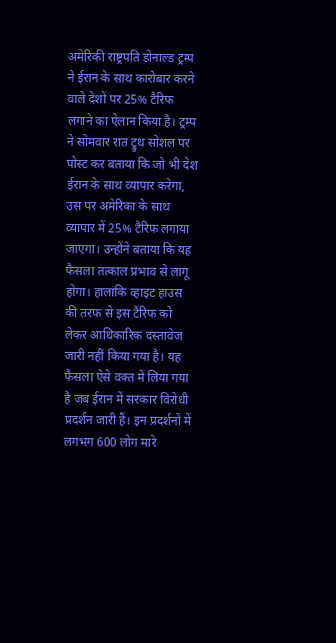अमेरिकी राष्ट्रपति डोनाल्ड ट्रम्प ने ईरान के साथ कारोबार करने वाले देशों पर 25% टैरिफ लगाने का ऐलान किया है। ट्रम्प ने सोमवार रात ट्रुथ सोशल पर पोस्ट कर बताया कि जो भी देश ईरान के साथ व्यापार करेगा, उस पर अमेरिका के साथ व्यापार में 25% टैरिफ लगाया जाएगा। उन्होंने बताया कि यह फैसला तत्काल प्रभाव से लागू होगा। हालांकि व्हाइट हाउस की तरफ से इस टैरिफ को लेकर आधिकारिक दस्तावेज जारी नहीं किया गया है। यह फैसला ऐसे वक्त में लिया गया है जब ईरान में सरकार विरोधी प्रदर्शन जारी हैं। इन प्रदर्शनों में लगभग 600 लोग मारे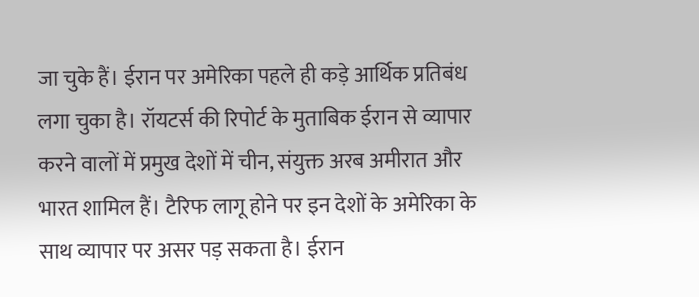जा चुके हैं। ईरान पर अमेरिका पहले ही कड़े आर्थिक प्रतिबंध लगा चुका है। रॉयटर्स की रिपोर्ट के मुताबिक ईरान से व्यापार करने वालों में प्रमुख देशों में चीन, संयुक्त अरब अमीरात और भारत शामिल हैं। टैरिफ लागू होने पर इन देशों के अमेरिका के साथ व्यापार पर असर पड़ सकता है। ईरान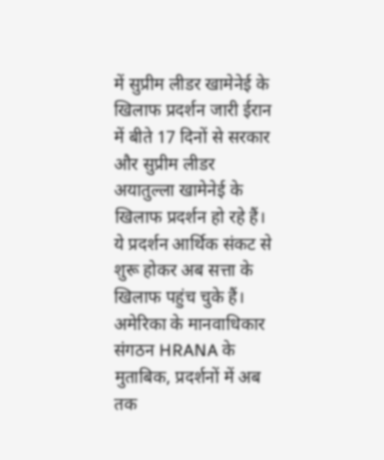में सुप्रीम लीडर खामेनेई के खिलाफ प्रदर्शन जारी ईरान में बीते 17 दिनों से सरकार और सुप्रीम लीडर अयातुल्ला खामेनेई के खिलाफ प्रदर्शन हो रहे हैं। ये प्रदर्शन आर्थिक संकट से शुरू होकर अब सत्ता के खिलाफ पहुंच चुके हैं। अमेरिका के मानवाधिकार संगठन HRANA के मुताबिक, प्रदर्शनों में अब तक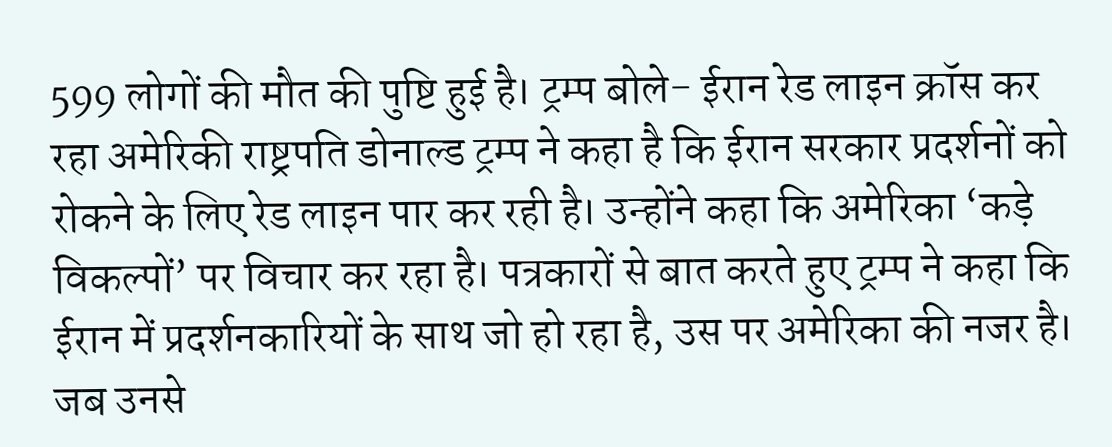599 लोगों की मौत की पुष्टि हुई है। ट्रम्प बोले- ईरान रेड लाइन क्रॉस कर रहा अमेरिकी राष्ट्रपति डोनाल्ड ट्रम्प ने कहा है कि ईरान सरकार प्रदर्शनों को रोकने के लिए रेड लाइन पार कर रही है। उन्होंने कहा कि अमेरिका ‘कड़े विकल्पों’ पर विचार कर रहा है। पत्रकारों से बात करते हुए ट्रम्प ने कहा कि ईरान में प्रदर्शनकारियों के साथ जो हो रहा है, उस पर अमेरिका की नजर है। जब उनसे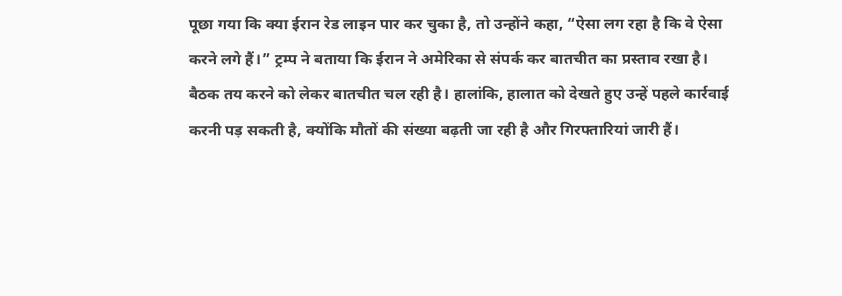पूछा गया कि क्या ईरान रेड लाइन पार कर चुका है, तो उन्होंने कहा, “ऐसा लग रहा है कि वे ऐसा करने लगे हैं।” ट्रम्प ने बताया कि ईरान ने अमेरिका से संपर्क कर बातचीत का प्रस्ताव रखा है। बैठक तय करने को लेकर बातचीत चल रही है। हालांकि, हालात को देखते हुए उन्हें पहले कार्रवाई करनी पड़ सकती है, क्योंकि मौतों की संख्या बढ़ती जा रही है और गिरफ्तारियां जारी हैं।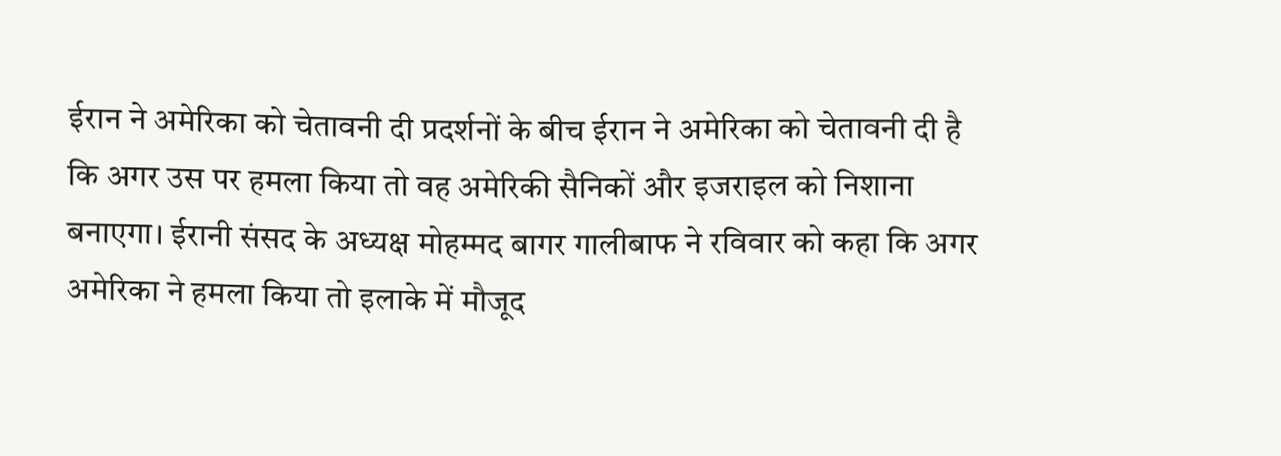ईरान ने अमेरिका को चेतावनी दी प्रदर्शनों के बीच ईरान ने अमेरिका को चेतावनी दी है कि अगर उस पर हमला किया तो वह अमेरिकी सैनिकों और इजराइल को निशाना बनाएगा। ईरानी संसद के अध्यक्ष मोहम्मद बागर गालीबाफ ने रविवार को कहा कि अगर अमेरिका ने हमला किया तो इलाके में मौजूद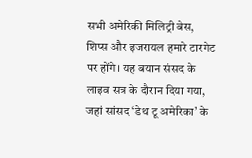सभी अमेरिकी मिलिट्री बेस, शिप्स और इजरायल हमारे टारगेट पर होंगे। यह बयान संसद के लाइव सत्र के दौरान दिया गया, जहां सांसद ‘डेथ टू अमेरिका’ के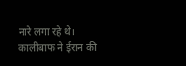नारे लगा रहे थे। कालीबाफ ने ईरान की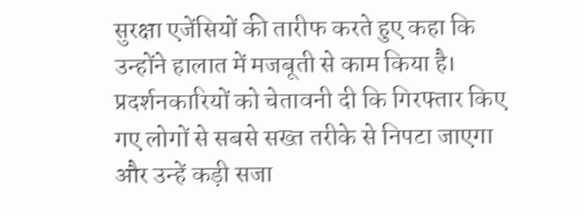सुरक्षा एजेंसियों की तारीफ करते हुए कहा कि उन्होंने हालात में मजबूती से काम किया है। प्रदर्शनकारियों को चेतावनी दी कि गिरफ्तार किए गए लोगों से सबसे सख्त तरीके से निपटा जाएगा और उन्हें कड़ी सजा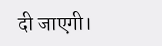दी जाएगी।